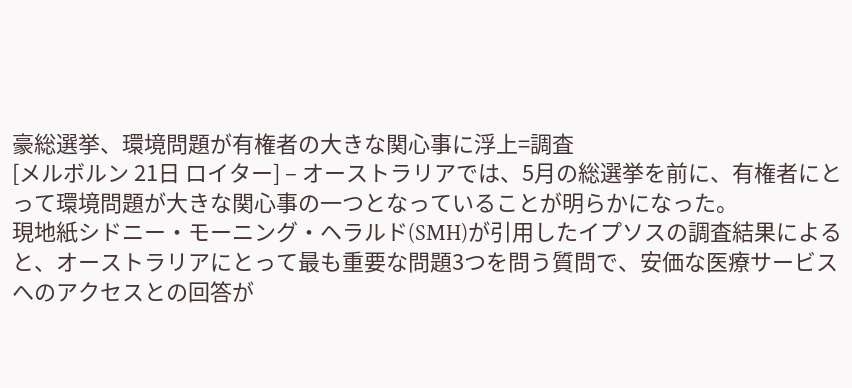豪総選挙、環境問題が有権者の大きな関心事に浮上=調査
[メルボルン 21日 ロイター] – オーストラリアでは、5月の総選挙を前に、有権者にとって環境問題が大きな関心事の一つとなっていることが明らかになった。
現地紙シドニー・モーニング・ヘラルド(SMH)が引用したイプソスの調査結果によると、オーストラリアにとって最も重要な問題3つを問う質問で、安価な医療サービスへのアクセスとの回答が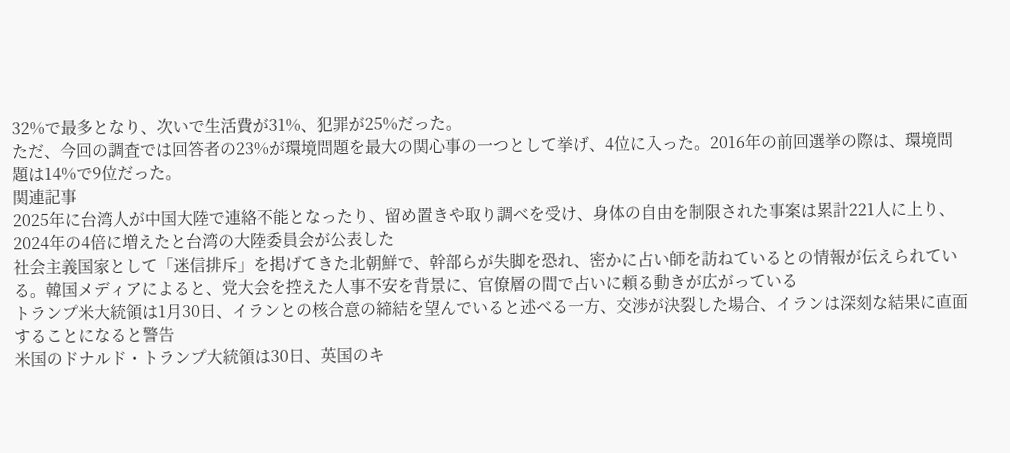32%で最多となり、次いで生活費が31%、犯罪が25%だった。
ただ、今回の調査では回答者の23%が環境問題を最大の関心事の一つとして挙げ、4位に入った。2016年の前回選挙の際は、環境問題は14%で9位だった。
関連記事
2025年に台湾人が中国大陸で連絡不能となったり、留め置きや取り調べを受け、身体の自由を制限された事案は累計221人に上り、2024年の4倍に増えたと台湾の大陸委員会が公表した
社会主義国家として「迷信排斥」を掲げてきた北朝鮮で、幹部らが失脚を恐れ、密かに占い師を訪ねているとの情報が伝えられている。韓国メディアによると、党大会を控えた人事不安を背景に、官僚層の間で占いに頼る動きが広がっている
トランプ米大統領は1月30日、イランとの核合意の締結を望んでいると述べる一方、交渉が決裂した場合、イランは深刻な結果に直面することになると警告
米国のドナルド・トランプ大統領は30日、英国のキ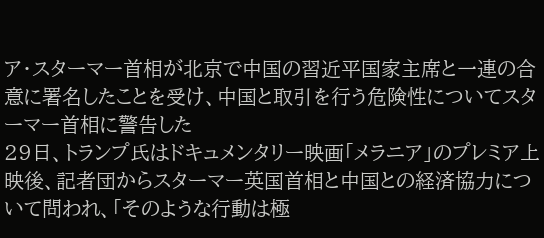ア・スターマー首相が北京で中国の習近平国家主席と一連の合意に署名したことを受け、中国と取引を行う危険性についてスターマー首相に警告した
29日、トランプ氏はドキュメンタリー映画「メラニア」のプレミア上映後、記者団からスターマー英国首相と中国との経済協力について問われ、「そのような行動は極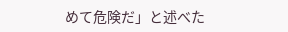めて危険だ」と述べた